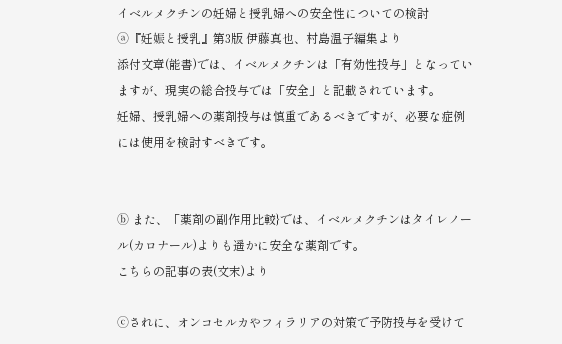イベルメクチンの妊婦と授乳婦への安全性についての検討
ⓐ『妊娠と授乳』第3版 伊藤真也、村島温子編集より
添付文章(能書)では、イベルメクチンは「有効性投与」となっていますが、現実の総合投与では「安全」と記載されています。
妊婦、授乳婦への薬剤投与は慎重であるべきですが、必要な症例には使用を検討すべきです。


ⓑ また、「薬剤の副作用比較}では、イベルメクチンはタイレノール(カロナール)よりも遥かに安全な薬剤です。
こちらの記事の表(文末)より

ⓒされに、オンコセルカやフィラリアの対策で予防投与を受けて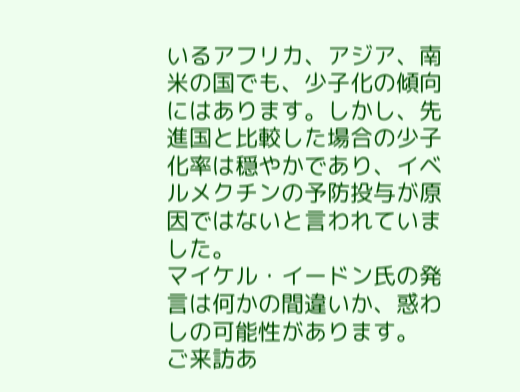いるアフリカ、アジア、南米の国でも、少子化の傾向にはあります。しかし、先進国と比較した場合の少子化率は穏やかであり、イベルメクチンの予防投与が原因ではないと言われていました。
マイケル・イードン氏の発言は何かの間違いか、惑わしの可能性があります。
ご来訪あ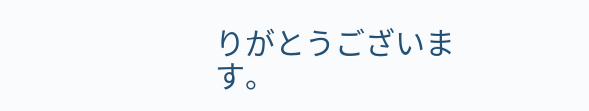りがとうございます。